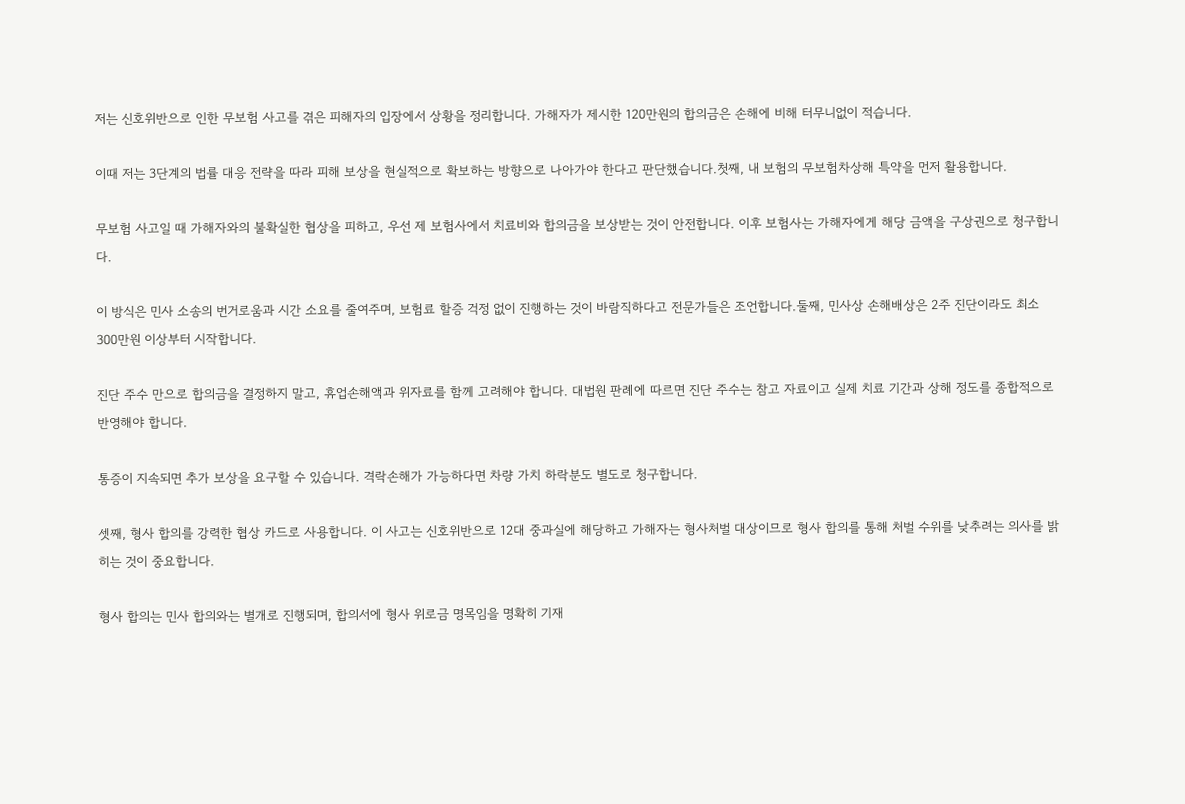저는 신호위반으로 인한 무보험 사고를 겪은 피해자의 입장에서 상황을 정리합니다. 가해자가 제시한 120만원의 합의금은 손해에 비해 터무니없이 적습니다.

이때 저는 3단계의 법률 대응 전략을 따라 피해 보상을 현실적으로 확보하는 방향으로 나아가야 한다고 판단했습니다.첫째, 내 보험의 무보험차상해 특약을 먼저 활용합니다.

무보험 사고일 때 가해자와의 불확실한 협상을 피하고, 우선 제 보험사에서 치료비와 합의금을 보상받는 것이 안전합니다. 이후 보험사는 가해자에게 해당 금액을 구상권으로 청구합니다.

이 방식은 민사 소송의 번거로움과 시간 소요를 줄여주며, 보험료 할증 걱정 없이 진행하는 것이 바람직하다고 전문가들은 조언합니다.둘째, 민사상 손해배상은 2주 진단이라도 최소 300만원 이상부터 시작합니다.

진단 주수 만으로 합의금을 결정하지 말고, 휴업손해액과 위자료를 함께 고려해야 합니다. 대법원 판례에 따르면 진단 주수는 참고 자료이고 실제 치료 기간과 상해 정도를 종합적으로 반영해야 합니다.

통증이 지속되면 추가 보상을 요구할 수 있습니다. 격락손해가 가능하다면 차량 가치 하락분도 별도로 청구합니다.

셋째, 형사 합의를 강력한 협상 카드로 사용합니다. 이 사고는 신호위반으로 12대 중과실에 해당하고 가해자는 형사처벌 대상이므로 형사 합의를 통해 처벌 수위를 낮추려는 의사를 밝히는 것이 중요합니다.

형사 합의는 민사 합의와는 별개로 진행되며, 합의서에 형사 위로금 명목임을 명확히 기재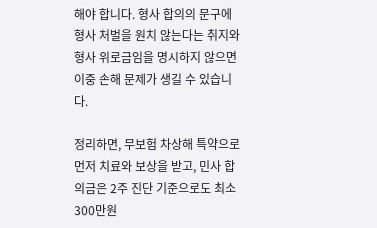해야 합니다. 형사 합의의 문구에 형사 처벌을 원치 않는다는 취지와 형사 위로금임을 명시하지 않으면 이중 손해 문제가 생길 수 있습니다.

정리하면, 무보험 차상해 특약으로 먼저 치료와 보상을 받고, 민사 합의금은 2주 진단 기준으로도 최소 300만원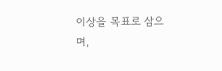이상을 목표로 삼으며,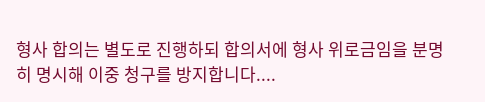형사 합의는 별도로 진행하되 합의서에 형사 위로금임을 분명히 명시해 이중 청구를 방지합니다....